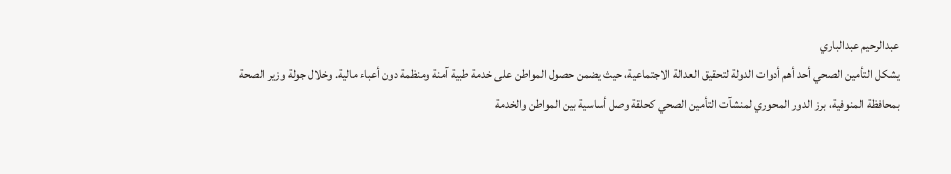عبدالرحيم عبدالباري
يشكل التأمين الصحي أحد أهم أدوات الدولة لتحقيق العدالة الاجتماعية، حيث يضمن حصول المواطن على خدمة طبية آمنة ومنظمة دون أعباء مالية. وخلال جولة وزير الصحة بمحافظة المنوفية، برز الدور المحوري لمنشآت التأمين الصحي كحلقة وصل أساسية بين المواطن والخدمة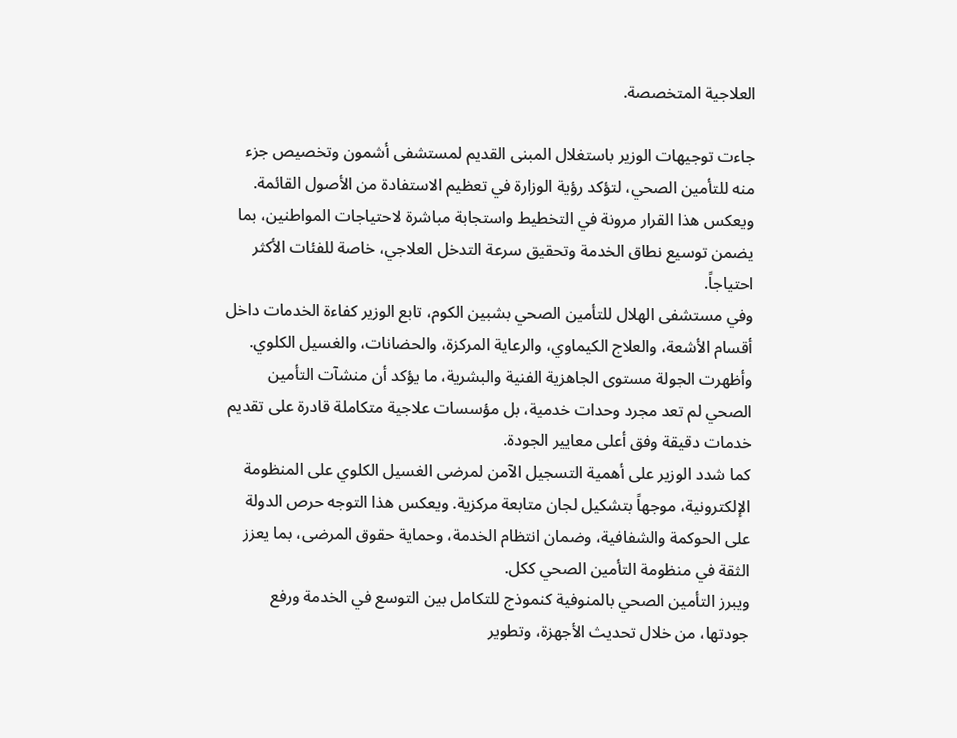العلاجية المتخصصة.

جاءت توجيهات الوزير باستغلال المبنى القديم لمستشفى أشمون وتخصيص جزء منه للتأمين الصحي، لتؤكد رؤية الوزارة في تعظيم الاستفادة من الأصول القائمة. ويعكس هذا القرار مرونة في التخطيط واستجابة مباشرة لاحتياجات المواطنين، بما يضمن توسيع نطاق الخدمة وتحقيق سرعة التدخل العلاجي، خاصة للفئات الأكثر احتياجاً.
وفي مستشفى الهلال للتأمين الصحي بشبين الكوم، تابع الوزير كفاءة الخدمات داخل أقسام الأشعة، والعلاج الكيماوي، والرعاية المركزة، والحضانات، والغسيل الكلوي. وأظهرت الجولة مستوى الجاهزية الفنية والبشرية، ما يؤكد أن منشآت التأمين الصحي لم تعد مجرد وحدات خدمية، بل مؤسسات علاجية متكاملة قادرة على تقديم خدمات دقيقة وفق أعلى معايير الجودة.
كما شدد الوزير على أهمية التسجيل الآمن لمرضى الغسيل الكلوي على المنظومة الإلكترونية، موجهاً بتشكيل لجان متابعة مركزية. ويعكس هذا التوجه حرص الدولة على الحوكمة والشفافية، وضمان انتظام الخدمة، وحماية حقوق المرضى، بما يعزز الثقة في منظومة التأمين الصحي ككل.
ويبرز التأمين الصحي بالمنوفية كنموذج للتكامل بين التوسع في الخدمة ورفع جودتها، من خلال تحديث الأجهزة، وتطوير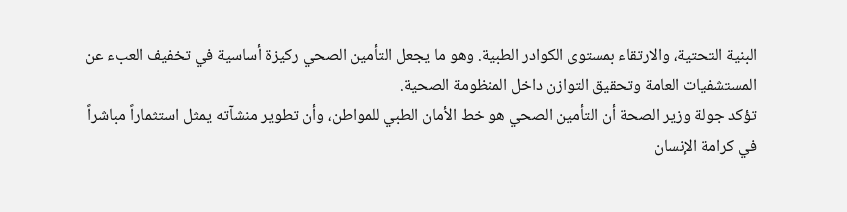البنية التحتية، والارتقاء بمستوى الكوادر الطبية. وهو ما يجعل التأمين الصحي ركيزة أساسية في تخفيف العبء عن المستشفيات العامة وتحقيق التوازن داخل المنظومة الصحية.
تؤكد جولة وزير الصحة أن التأمين الصحي هو خط الأمان الطبي للمواطن، وأن تطوير منشآته يمثل استثماراً مباشراً في كرامة الإنسان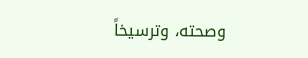وصحته، وترسيخاً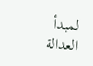لمبدأ العدالة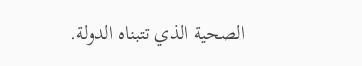الصحية الذي تتبناه الدولة.